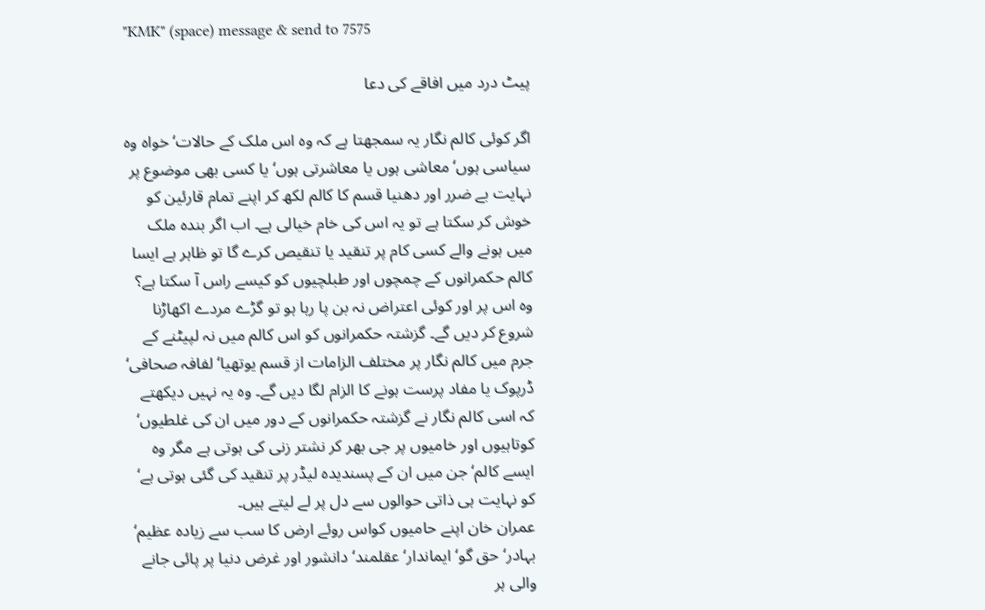"KMK" (space) message & send to 7575

پیٹ درد میں افاقے کی دعا

اگر کوئی کالم نگار یہ سمجھتا ہے کہ وہ اس ملک کے حالات‘ خواہ وہ سیاسی ہوں‘ معاشی ہوں یا معاشرتی ہوں‘ یا کسی بھی موضوع پر نہایت بے ضرر اور دھنیا قسم کا کالم لکھ کر اپنے تمام قارئین کو خوش کر سکتا ہے تو یہ اس کی خام خیالی ہے۔ اب اگر بندہ ملک میں ہونے والے کسی کام پر تنقید یا تنقیص کرے گا تو ظاہر ہے ایسا کالم حکمرانوں کے چمچوں اور طبلچیوں کو کیسے راس آ سکتا ہے؟ وہ اس پر اور کوئی اعتراض نہ بن پا رہا ہو تو گڑے مردے اکھاڑنا شروع کر دیں گے۔ گزشتہ حکمرانوں کو اس کالم میں نہ لپیٹنے کے جرم میں کالم نگار پر مختلف الزامات از قسم یوتھیا‘ لفافہ صحافی‘ ڈرپوک یا مفاد پرست ہونے کا الزام لگا دیں گے۔ وہ یہ نہیں دیکھتے کہ اسی کالم نگار نے گزشتہ حکمرانوں کے دور میں ان کی غلطیوں‘ کوتاہیوں اور خامیوں پر جی بھر کر نشتر زنی کی ہوتی ہے مگر وہ ایسے کالم‘ جن میں ان کے پسندیدہ لیڈر پر تنقید کی گئی ہوتی ہے‘ کو نہایت ہی ذاتی حوالوں سے دل پر لے لیتے ہیں۔
عمران خان اپنے حامیوں کواس روئے ارض کا سب سے زیادہ عظیم‘ بہادر‘ حق گو‘ ایماندار‘ عقلمند‘ دانشور اور غرض دنیا پر پائی جانے والی ہر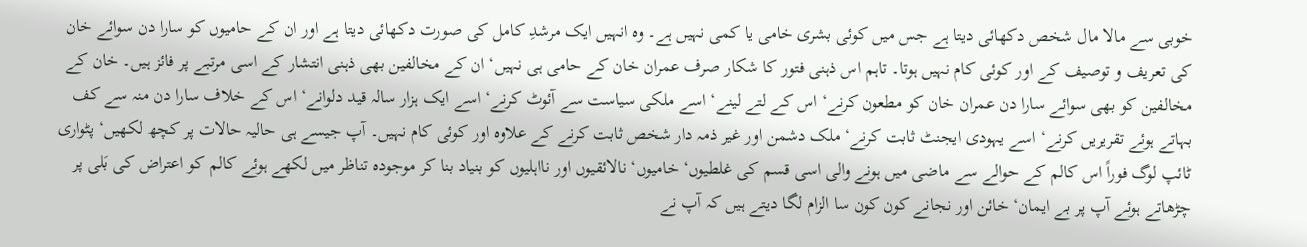خوبی سے مالا مال شخص دکھائی دیتا ہے جس میں کوئی بشری خامی یا کمی نہیں ہے۔ وہ انہیں ایک مرشدِ کامل کی صورت دکھائی دیتا ہے اور ان کے حامیوں کو سارا دن سوائے خان کی تعریف و توصیف کے اور کوئی کام نہیں ہوتا۔ تاہم اس ذہنی فتور کا شکار صرف عمران خان کے حامی ہی نہیں‘ ان کے مخالفین بھی ذہنی انتشار کے اسی مرتبے پر فائز ہیں۔ خان کے مخالفین کو بھی سوائے سارا دن عمران خان کو مطعون کرنے‘ اس کے لتے لینے‘ اسے ملکی سیاست سے آئوٹ کرنے‘ اسے ایک ہزار سالہ قید دلوانے‘ اس کے خلاف سارا دن منہ سے کف بہاتے ہوئے تقریریں کرنے‘ اسے یہودی ایجنٹ ثابت کرنے‘ ملک دشمن اور غیر ذمہ دار شخص ثابت کرنے کے علاوہ اور کوئی کام نہیں۔ آپ جیسے ہی حالیہ حالات پر کچھ لکھیں‘ پٹواری ٹائپ لوگ فوراً اس کالم کے حوالے سے ماضی میں ہونے والی اسی قسم کی غلطیوں‘ خامیوں‘ نالائقیوں اور نااہلیوں کو بنیاد بنا کر موجودہ تناظر میں لکھے ہوئے کالم کو اعتراض کی بَلی پر چڑھاتے ہوئے آپ پر بے ایمان‘ خائن اور نجانے کون کون سا الزام لگا دیتے ہیں کہ آپ نے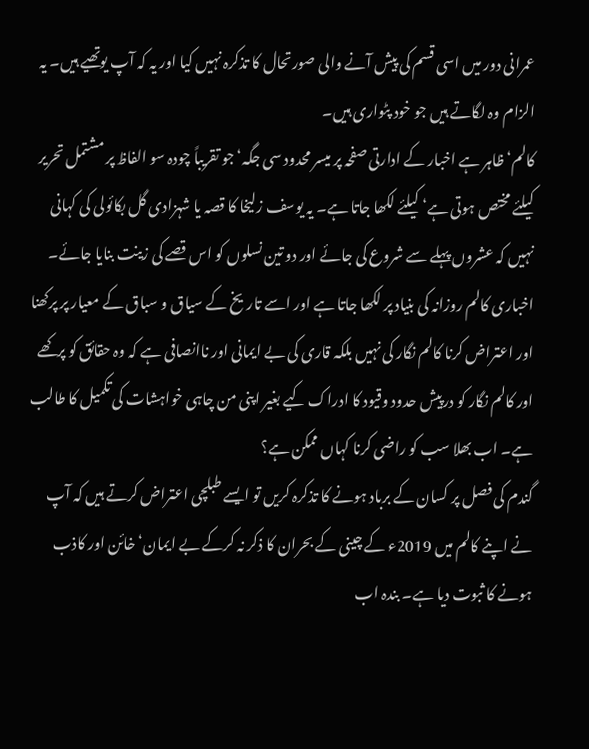عمرانی دور میں اسی قسم کی پیش آنے والی صورتحال کا تذکرہ نہیں کیا اور یہ کہ آپ یوتھیے ہیں۔ یہ الزام وہ لگاتے ہیں جو خود پٹواری ہیں۔
کالم‘ ظاہر ہے اخبار کے ادارتی صفحہ پر میسر محدود سی جگہ‘ جو تقریباً چودہ سو الفاظ پر مشتمل تحریر کیلئے مختص ہوتی ہے‘ کیلئے لکھا جاتا ہے۔ یہ یوسف زلیخا کا قصہ یا شہزادی گل بکائولی کی کہانی نہیں کہ عشروں پہلے سے شروع کی جائے اور دو تین نسلوں کو اس قصے کی زینت بنایا جائے۔ اخباری کالم روزانہ کی بنیاد پر لکھا جاتا ہے اور اسے تاریخ کے سیاق و سباق کے معیار پر پرکھنا اور اعتراض کرنا کالم نگار کی نہیں بلکہ قاری کی بے ایمانی اور ناانصافی ہے کہ وہ حقائق کو پرکھے اور کالم نگار کو درپیش حدود وقیود کا ادراک کیے بغیر اپنی من چاہی خواہشات کی تکمیل کا طالب ہے۔ اب بھلا سب کو راضی کرنا کہاں ممکن ہے؟
گندم کی فصل پر کسان کے برباد ہونے کا تذکرہ کریں تو ایسے طبلچی اعتراض کرتے ہیں کہ آپ نے اپنے کالم میں 2019ء کے چینی کے بحران کا ذکر نہ کرکے بے ایمان‘ خائن اور کاذب ہونے کا ثبوت دیا ہے۔ بندہ اب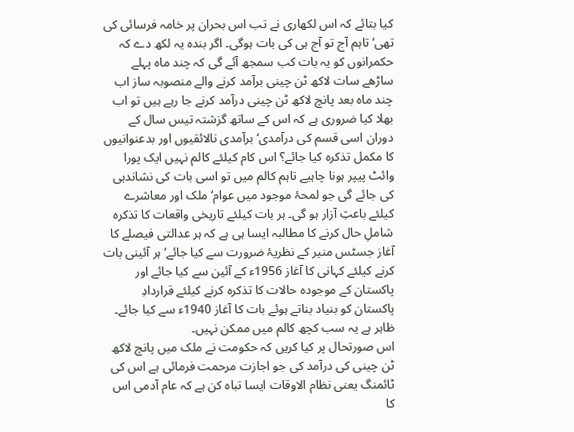کیا بتائے کہ اس لکھاری نے تب اس بحران پر خامہ فرسائی کی تھی‘ تاہم آج تو آج ہی کی بات ہوگی۔ اگر بندہ یہ لکھ دے کہ حکمرانوں کو یہ بات کب سمجھ آئے گی کہ چند ماہ پہلے ساڑھے سات لاکھ ٹن چینی برآمد کرنے والے منصوبہ ساز اب چند ماہ بعد پانچ لاکھ ٹن چینی درآمد کرنے جا رہے ہیں تو اب بھلا کیا ضروری ہے کہ اس کے ساتھ گزشتہ تیس سال کے دوران اسی قسم کی درآمدی‘ برآمدی نالائقیوں اور بدعنوانیوں کا مکمل تذکرہ کیا جائے؟ اس کام کیلئے کالم نہیں ایک پورا وائٹ پیپر ہونا چاہیے تاہم کالم میں تو اسی بات کی نشاندہی کی جائے گی جو لمحۂ موجود میں عوام‘ ملک اور معاشرے کیلئے باعثِ آزار ہو گی۔ ہر بات کیلئے تاریخی واقعات کا تذکرہ شاملِ حال کرنے کا مطالبہ ایسا ہی ہے کہ ہر عدالتی فیصلے کا آغاز جسٹس منیر کے نظریۂ ضرورت سے کیا جائے‘ ہر آئینی بات کرنے کیلئے کہانی کا آغاز 1956ء کے آئین سے کیا جائے اور پاکستان کے موجودہ حالات کا تذکرہ کرنے کیلئے قراردادِ پاکستان کو بنیاد بناتے ہوئے بات کا آغاز 1940ء سے کیا جائے۔ ظاہر ہے یہ سب کچھ کالم میں ممکن نہیں۔
اس صورتحال پر کیا کریں کہ حکومت نے ملک میں پانچ لاکھ ٹن چینی کی درآمد کی جو اجازت مرحمت فرمائی ہے اس کی ٹائمنگ یعنی نظام الاوقات ایسا تباہ کن ہے کہ عام آدمی اس کا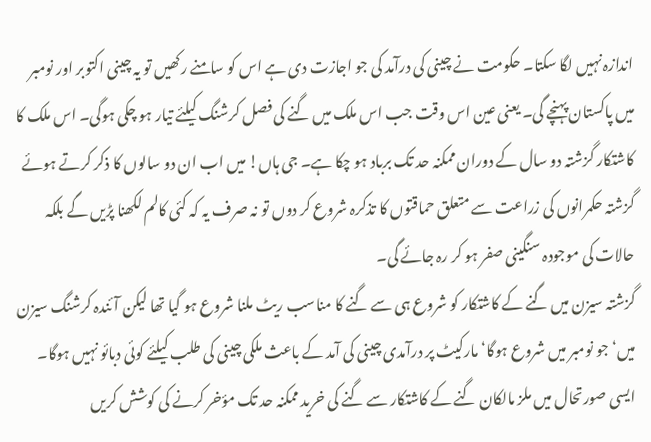اندازہ نہیں لگا سکتا۔ حکومت نے چینی کی درآمد کی جو اجازت دی ہے اس کو سامنے رکھیں تو یہ چینی اکتوبر اور نومبر میں پاکستان پہنچے گی۔ یعنی عین اس وقت جب اس ملک میں گنے کی فصل کرشنگ کیلئے تیار ہو چکی ہوگی۔ اس ملک کا کاشتکار گزشتہ دو سال کے دوران ممکنہ حد تک برباد ہو چکا ہے۔ جی ہاں! میں اب ان دو سالوں کا ذکر کرتے ہوئے گزشتہ حکمرانوں کی زراعت سے متعلق حماقتوں کا تذکرہ شروع کر دوں تو نہ صرف یہ کہ کئی کالم لکھنا پڑیں گے بلکہ حالات کی موجودہ سنگینی صفر ہو کر رہ جائے گی۔
گزشتہ سیزن میں گنے کے کاشتکار کو شروع ہی سے گنے کا مناسب ریٹ ملنا شروع ہو گیا تھا لیکن آئندہ کرشنگ سیزن میں‘جو نومبر میں شروع ہوگا‘ مارکیٹ پر درآمدی چینی کی آمد کے باعث ملکی چینی کی طلب کیلئے کوئی دبائو نہیں ہوگا۔ ایسی صورتحال میں ملز مالکان گنے کے کاشتکار سے گنے کی خرید ممکنہ حد تک مؤخر کرنے کی کوشش کریں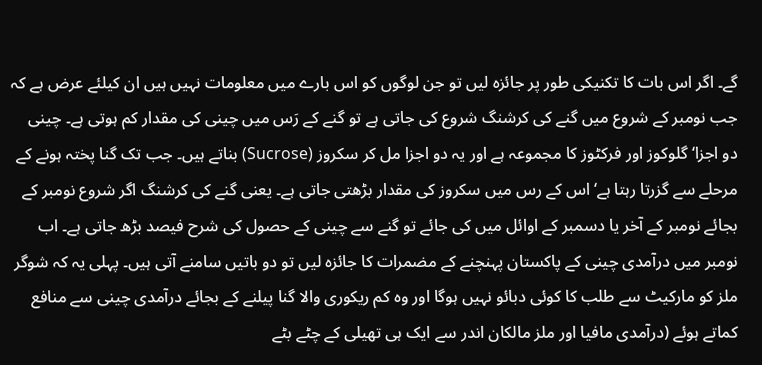گے۔ اگر اس بات کا تکنیکی طور پر جائزہ لیں تو جن لوگوں کو اس بارے میں معلومات نہیں ہیں ان کیلئے عرض ہے کہ جب نومبر کے شروع میں گنے کی کرشنگ شروع کی جاتی ہے تو گنے کے رَس میں چینی کی مقدار کم ہوتی ہے۔ چینی دو اجزا‘ گلوکوز اور فرکٹوز کا مجموعہ ہے اور یہ دو اجزا مل کر سکروز (Sucrose) بناتے ہیں۔ جب تک گنا پختہ ہونے کے مرحلے سے گزرتا رہتا ہے‘ اس کے رس میں سکروز کی مقدار بڑھتی جاتی ہے۔ یعنی گنے کی کرشنگ اگر شروع نومبر کے بجائے نومبر کے آخر یا دسمبر کے اوائل میں کی جائے تو گنے سے چینی کے حصول کی شرح فیصد بڑھ جاتی ہے۔ اب نومبر میں درآمدی چینی کے پاکستان پہنچنے کے مضمرات کا جائزہ لیں تو دو باتیں سامنے آتی ہیں۔ پہلی یہ کہ شوگر ملز کو مارکیٹ سے طلب کا کوئی دبائو نہیں ہوگا اور وہ کم ریکوری والا گنا پیلنے کے بجائے درآمدی چینی سے منافع کماتے ہوئے (درآمدی مافیا اور ملز مالکان اندر سے ایک ہی تھیلی کے چٹے بٹے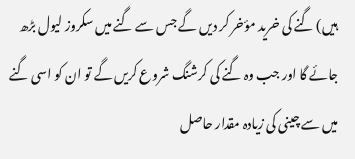ہیں) گنے کی خرید مؤخر کر دیں گے جس سے گنے میں سکروز لیول بڑھ جائے گا اور جب وہ گنے کی کرشنگ شروع کریں گے تو ان کو اسی گنے میں سے چینی کی زیادہ مقدار حاصل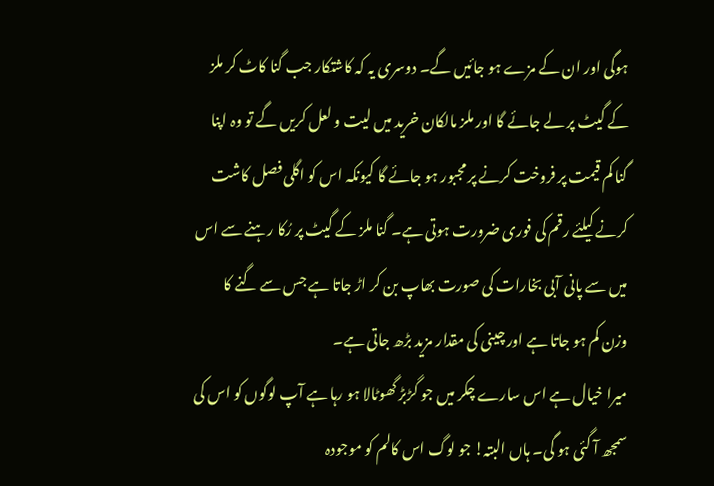ہوگی اور ان کے مزے ہو جائیں گے۔ دوسری یہ کہ کاشتکار جب گنا کاٹ کر ملز کے گیٹ پر لے جائے گا اور ملز مالکان خرید میں لیت و لعل کریں گے تو وہ اپنا گنا کم قیمت پر فروخت کرنے پر مجبور ہو جائے گا کیونکہ اس کو اگلی فصل کاشت کرنے کیلئے رقم کی فوری ضرورت ہوتی ہے۔ گنا ملز کے گیٹ پر رُکا رہنے سے اس میں سے پانی آبی بخارات کی صورت بھاپ بن کر اڑ جاتا ہے جس سے گنے کا وزن کم ہو جاتا ہے اور چینی کی مقدار مزید بڑھ جاتی ہے۔
میرا خیال ہے اس سارے چکر میں جو گڑبڑ گھوٹالا ہو رہا ہے آپ لوگوں کو اس کی سمجھ آ گئی ہو گی۔ ہاں البتہ! جو لوگ اس کالم کو موجودہ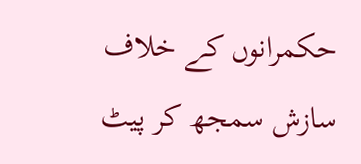حکمرانوں کے خلاف سازش سمجھ کر پیٹ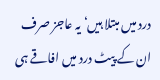درد میں مبتلا ہیں‘ یہ عاجز صرف ان کے پیٹ درد میں افاقے ہی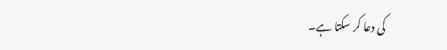کی دعا کر سکتا ہے۔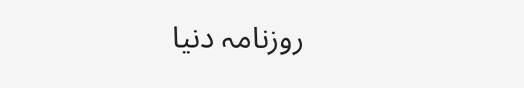روزنامہ دنیا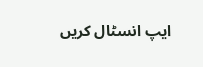ایپ انسٹال کریں